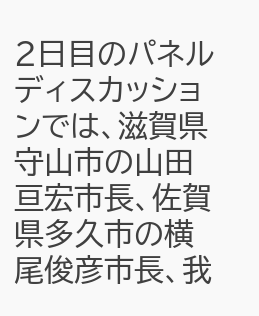2日目のパネルディスカッションでは、滋賀県守山市の山田亘宏市長、佐賀県多久市の横尾俊彦市長、我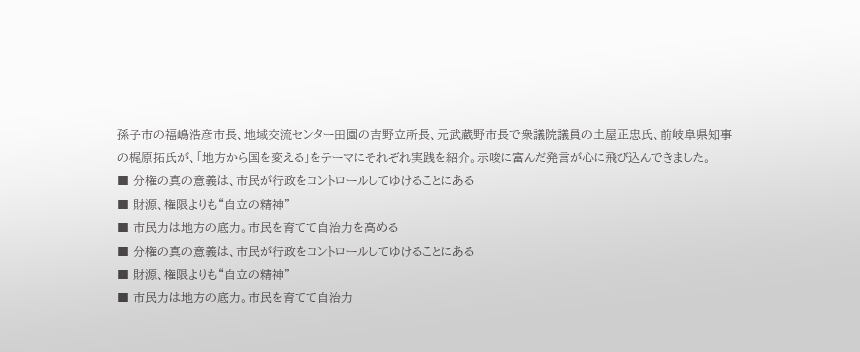孫子市の福嶋浩彦市長、地域交流センター田園の吉野立所長、元武蔵野市長で衆議院議員の土屋正忠氏、前岐阜県知事の梶原拓氏が、「地方から国を変える」をテーマにそれぞれ実践を紹介。示唆に富んだ発言が心に飛び込んできました。
■ 分権の真の意義は、市民が行政をコントロールしてゆけることにある
■ 財源、権限よりも“自立の精神”
■ 市民力は地方の底力。市民を育てて自治力を高める
■ 分権の真の意義は、市民が行政をコントロールしてゆけることにある
■ 財源、権限よりも“自立の精神”
■ 市民力は地方の底力。市民を育てて自治力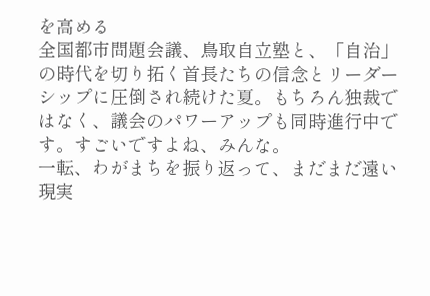を高める
全国都市問題会議、鳥取自立塾と、「自治」の時代を切り拓く首長たちの信念とリーダーシップに圧倒され続けた夏。もちろん独裁ではなく、議会のパワーアップも同時進行中です。すごいですよね、みんな。
一転、わがまちを振り返って、まだまだ遠い現実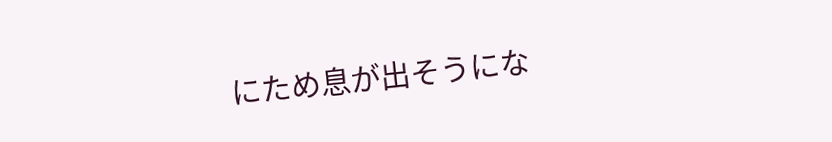にため息が出そうにな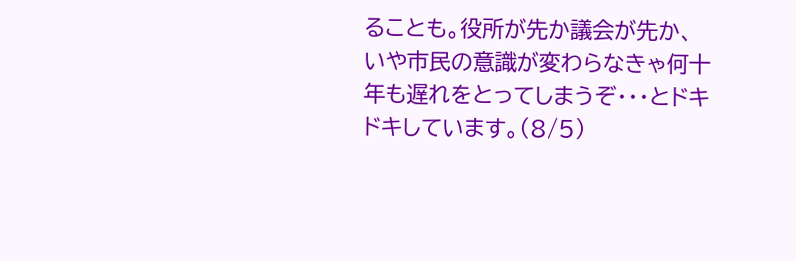ることも。役所が先か議会が先か、いや市民の意識が変わらなきゃ何十年も遅れをとってしまうぞ・・・とドキドキしています。(8/5)